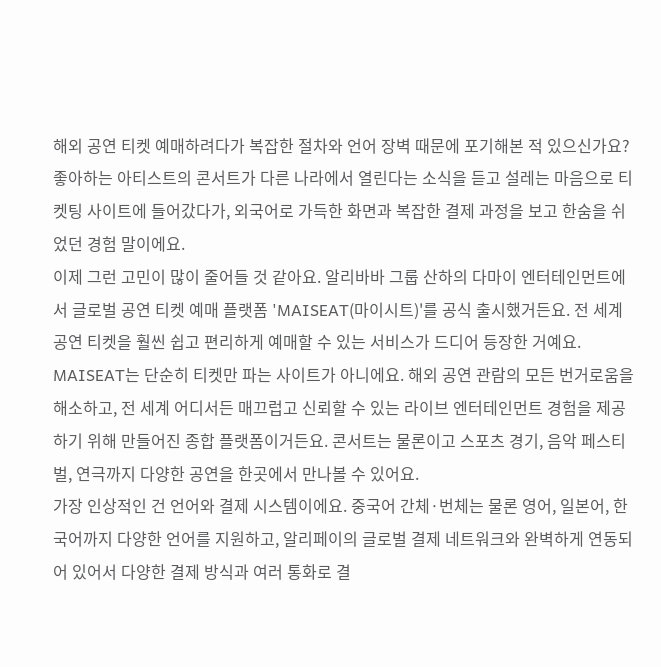해외 공연 티켓 예매하려다가 복잡한 절차와 언어 장벽 때문에 포기해본 적 있으신가요? 좋아하는 아티스트의 콘서트가 다른 나라에서 열린다는 소식을 듣고 설레는 마음으로 티켓팅 사이트에 들어갔다가, 외국어로 가득한 화면과 복잡한 결제 과정을 보고 한숨을 쉬었던 경험 말이에요.
이제 그런 고민이 많이 줄어들 것 같아요. 알리바바 그룹 산하의 다마이 엔터테인먼트에서 글로벌 공연 티켓 예매 플랫폼 'MAISEAT(마이시트)'를 공식 출시했거든요. 전 세계 공연 티켓을 훨씬 쉽고 편리하게 예매할 수 있는 서비스가 드디어 등장한 거예요.
MAISEAT는 단순히 티켓만 파는 사이트가 아니에요. 해외 공연 관람의 모든 번거로움을 해소하고, 전 세계 어디서든 매끄럽고 신뢰할 수 있는 라이브 엔터테인먼트 경험을 제공하기 위해 만들어진 종합 플랫폼이거든요. 콘서트는 물론이고 스포츠 경기, 음악 페스티벌, 연극까지 다양한 공연을 한곳에서 만나볼 수 있어요.
가장 인상적인 건 언어와 결제 시스템이에요. 중국어 간체·번체는 물론 영어, 일본어, 한국어까지 다양한 언어를 지원하고, 알리페이의 글로벌 결제 네트워크와 완벽하게 연동되어 있어서 다양한 결제 방식과 여러 통화로 결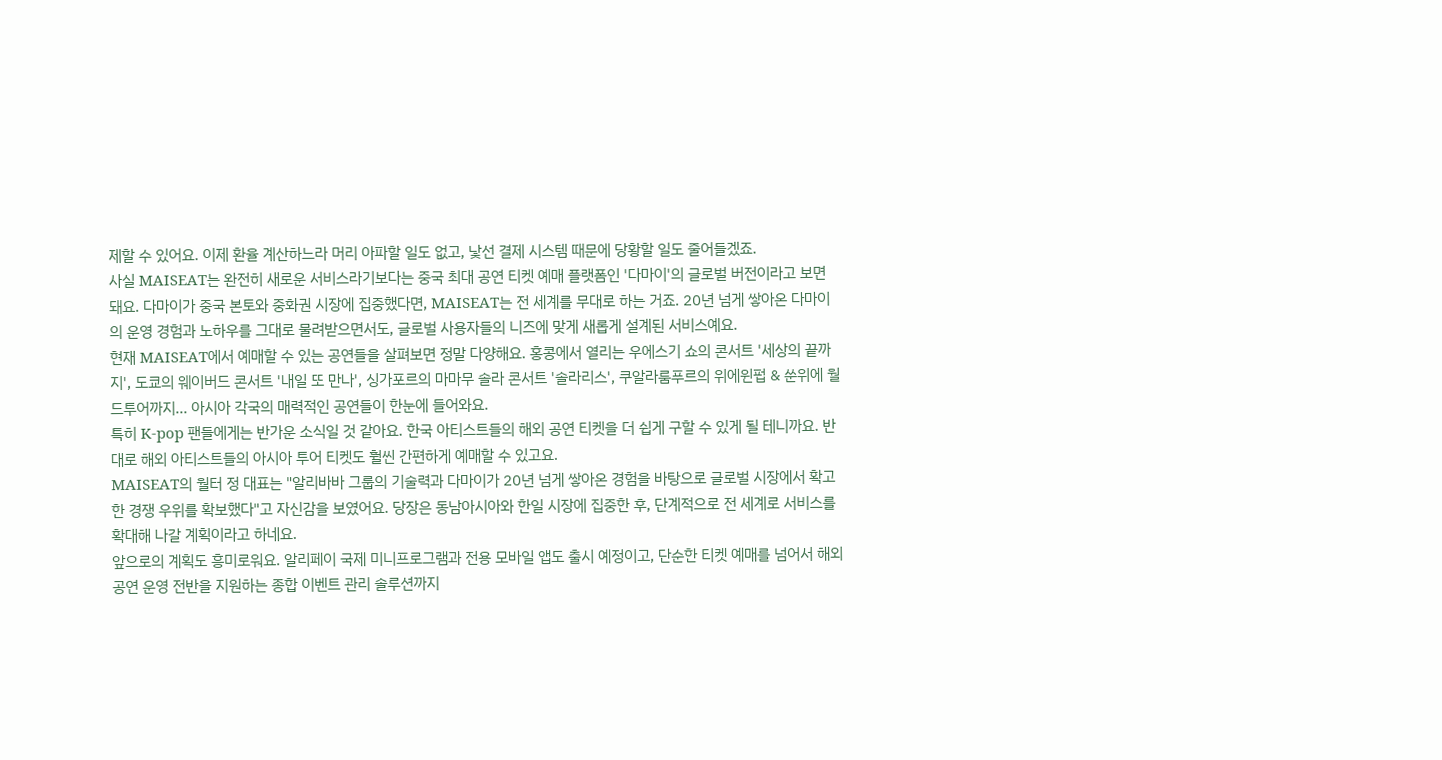제할 수 있어요. 이제 환율 계산하느라 머리 아파할 일도 없고, 낯선 결제 시스템 때문에 당황할 일도 줄어들겠죠.
사실 MAISEAT는 완전히 새로운 서비스라기보다는 중국 최대 공연 티켓 예매 플랫폼인 '다마이'의 글로벌 버전이라고 보면 돼요. 다마이가 중국 본토와 중화권 시장에 집중했다면, MAISEAT는 전 세계를 무대로 하는 거죠. 20년 넘게 쌓아온 다마이의 운영 경험과 노하우를 그대로 물려받으면서도, 글로벌 사용자들의 니즈에 맞게 새롭게 설계된 서비스예요.
현재 MAISEAT에서 예매할 수 있는 공연들을 살펴보면 정말 다양해요. 홍콩에서 열리는 우에스기 쇼의 콘서트 '세상의 끝까지', 도쿄의 웨이버드 콘서트 '내일 또 만나', 싱가포르의 마마무 솔라 콘서트 '솔라리스', 쿠알라룸푸르의 위에윈펍 & 쑨위에 월드투어까지... 아시아 각국의 매력적인 공연들이 한눈에 들어와요.
특히 K-pop 팬들에게는 반가운 소식일 것 같아요. 한국 아티스트들의 해외 공연 티켓을 더 쉽게 구할 수 있게 될 테니까요. 반대로 해외 아티스트들의 아시아 투어 티켓도 훨씬 간편하게 예매할 수 있고요.
MAISEAT의 월터 정 대표는 "알리바바 그룹의 기술력과 다마이가 20년 넘게 쌓아온 경험을 바탕으로 글로벌 시장에서 확고한 경쟁 우위를 확보했다"고 자신감을 보였어요. 당장은 동남아시아와 한일 시장에 집중한 후, 단계적으로 전 세계로 서비스를 확대해 나갈 계획이라고 하네요.
앞으로의 계획도 흥미로워요. 알리페이 국제 미니프로그램과 전용 모바일 앱도 출시 예정이고, 단순한 티켓 예매를 넘어서 해외 공연 운영 전반을 지원하는 종합 이벤트 관리 솔루션까지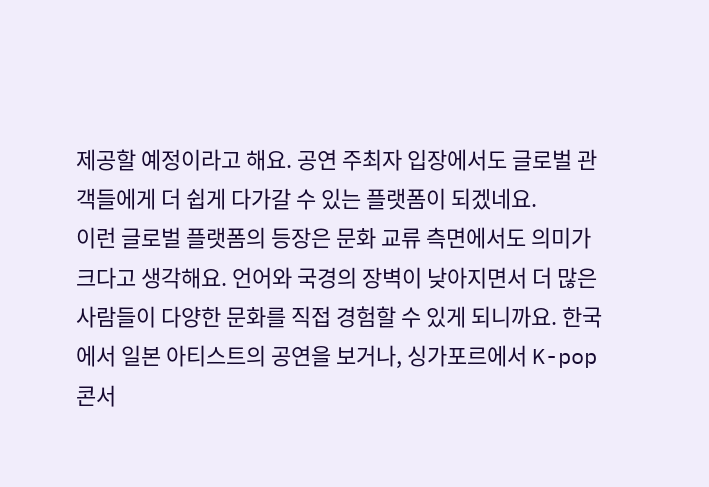제공할 예정이라고 해요. 공연 주최자 입장에서도 글로벌 관객들에게 더 쉽게 다가갈 수 있는 플랫폼이 되겠네요.
이런 글로벌 플랫폼의 등장은 문화 교류 측면에서도 의미가 크다고 생각해요. 언어와 국경의 장벽이 낮아지면서 더 많은 사람들이 다양한 문화를 직접 경험할 수 있게 되니까요. 한국에서 일본 아티스트의 공연을 보거나, 싱가포르에서 K-pop 콘서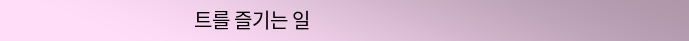트를 즐기는 일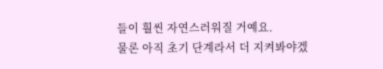들이 훨씬 자연스러워질 거예요.
물론 아직 초기 단계라서 더 지켜봐야겠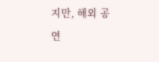지만, 해외 공연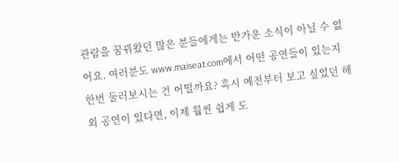관람을 꿈꿔왔던 많은 분들에게는 반가운 소식이 아닐 수 없어요. 여러분도 www.maiseat.com에서 어떤 공연들이 있는지 한번 둘러보시는 건 어떨까요? 혹시 예전부터 보고 싶었던 해외 공연이 있다면, 이제 훨씬 쉽게 도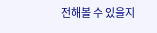전해볼 수 있을지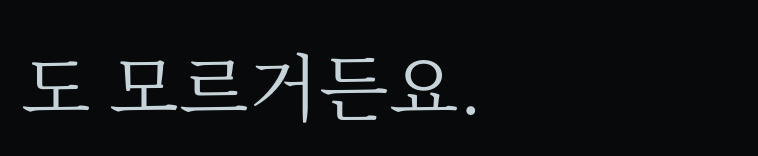도 모르거든요.